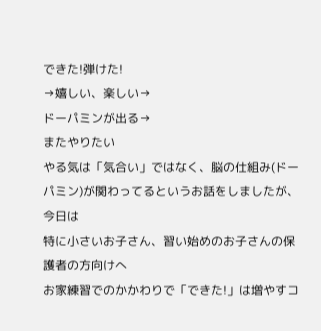できた!弾けた!
→嬉しい、楽しい→
ドーパミンが出る→
またやりたい
やる気は「気合い」ではなく、脳の仕組み(ドーパミン)が関わってるというお話をしましたが、
今日は
特に小さいお子さん、習い始めのお子さんの保護者の方向けへ
お家練習でのかかわりで「できた!」は増やすコ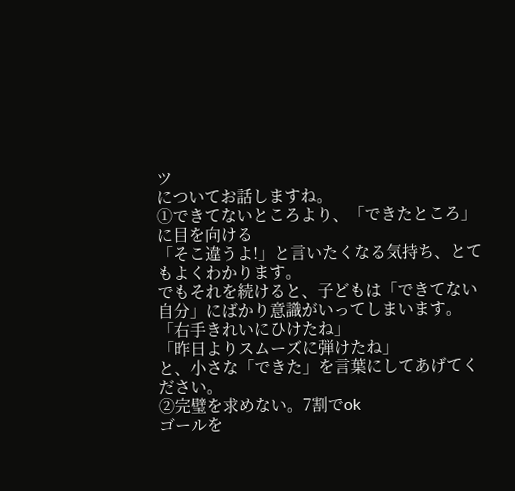ツ
についてお話しますね。
①できてないところより、「できたところ」に目を向ける
「そこ違うよ!」と言いたくなる気持ち、とてもよくわかります。
でもそれを続けると、子どもは「できてない自分」にばかり意識がいってしまいます。
「右手きれいにひけたね」
「昨日よりスムーズに弾けたね」
と、小さな「できた」を言葉にしてあげてください。
②完璧を求めない。7割でok
ゴールを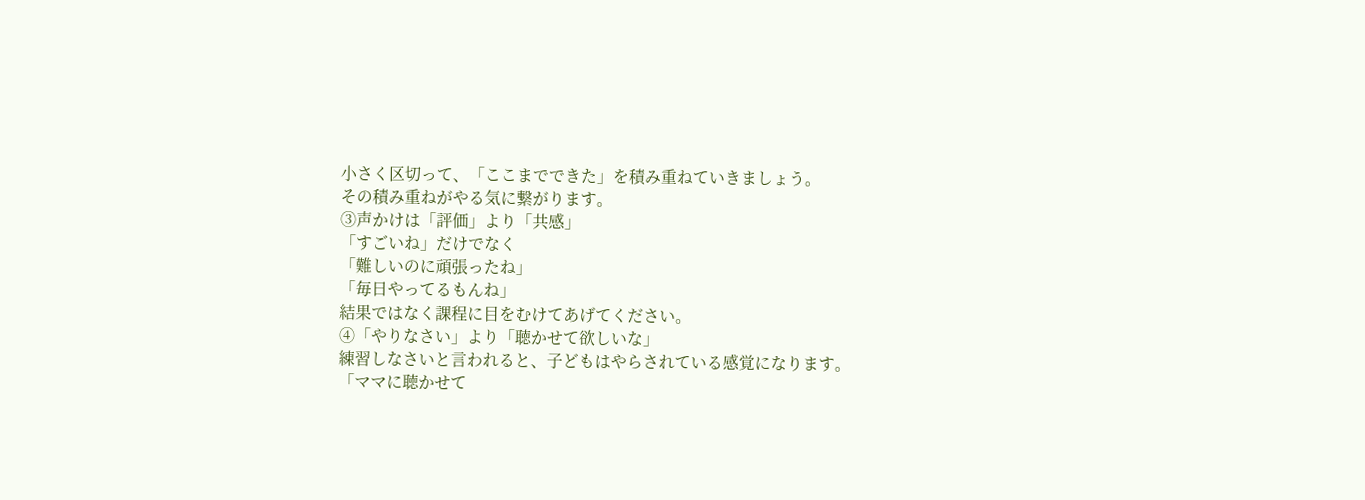小さく区切って、「ここまでできた」を積み重ねていきましょう。
その積み重ねがやる気に繋がります。
③声かけは「評価」より「共感」
「すごいね」だけでなく
「難しいのに頑張ったね」
「毎日やってるもんね」
結果ではなく課程に目をむけてあげてください。
④「やりなさい」より「聴かせて欲しいな」
練習しなさいと言われると、子どもはやらされている感覚になります。
「ママに聴かせて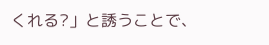くれる?」と誘うことで、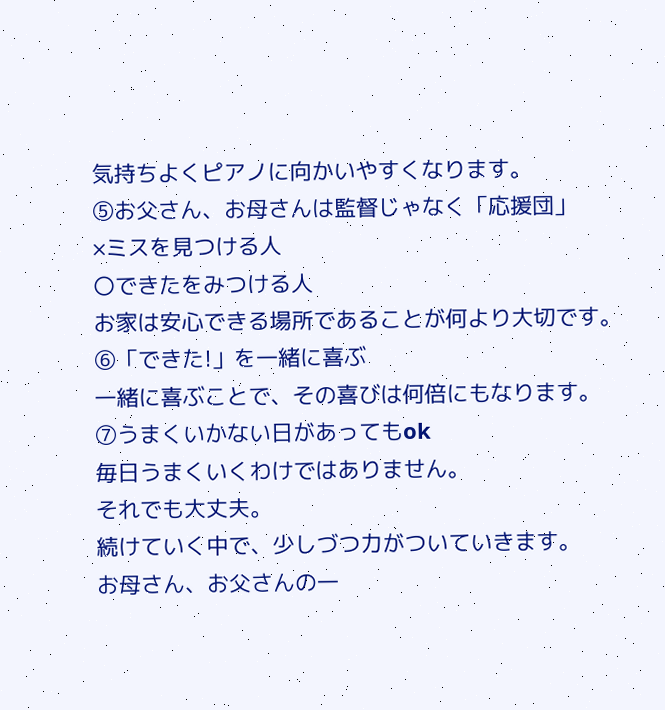気持ちよくピアノに向かいやすくなります。
⑤お父さん、お母さんは監督じゃなく「応援団」
×ミスを見つける人
〇できたをみつける人
お家は安心できる場所であることが何より大切です。
⑥「できた!」を一緒に喜ぶ
一緒に喜ぶことで、その喜びは何倍にもなります。
⑦うまくいかない日があってもok
毎日うまくいくわけではありません。
それでも大丈夫。
続けていく中で、少しづつ力がついていきます。
お母さん、お父さんの一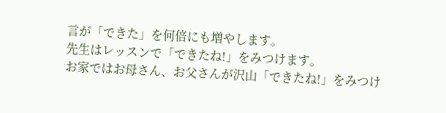言が「できた」を何倍にも増やします。
先生はレッスンで「できたね!」をみつけます。
お家ではお母さん、お父さんが沢山「できたね!」をみつけ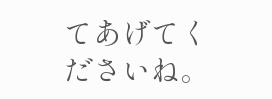てあげてくださいね。